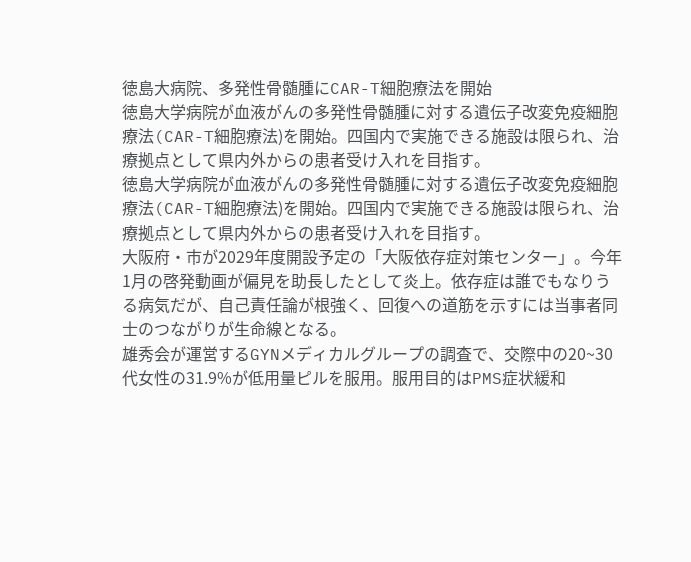徳島大病院、多発性骨髄腫にCAR-T細胞療法を開始
徳島大学病院が血液がんの多発性骨髄腫に対する遺伝子改変免疫細胞療法(CAR-T細胞療法)を開始。四国内で実施できる施設は限られ、治療拠点として県内外からの患者受け入れを目指す。
徳島大学病院が血液がんの多発性骨髄腫に対する遺伝子改変免疫細胞療法(CAR-T細胞療法)を開始。四国内で実施できる施設は限られ、治療拠点として県内外からの患者受け入れを目指す。
大阪府・市が2029年度開設予定の「大阪依存症対策センター」。今年1月の啓発動画が偏見を助長したとして炎上。依存症は誰でもなりうる病気だが、自己責任論が根強く、回復への道筋を示すには当事者同士のつながりが生命線となる。
雄秀会が運営するGYNメディカルグループの調査で、交際中の20~30代女性の31.9%が低用量ピルを服用。服用目的はPMS症状緩和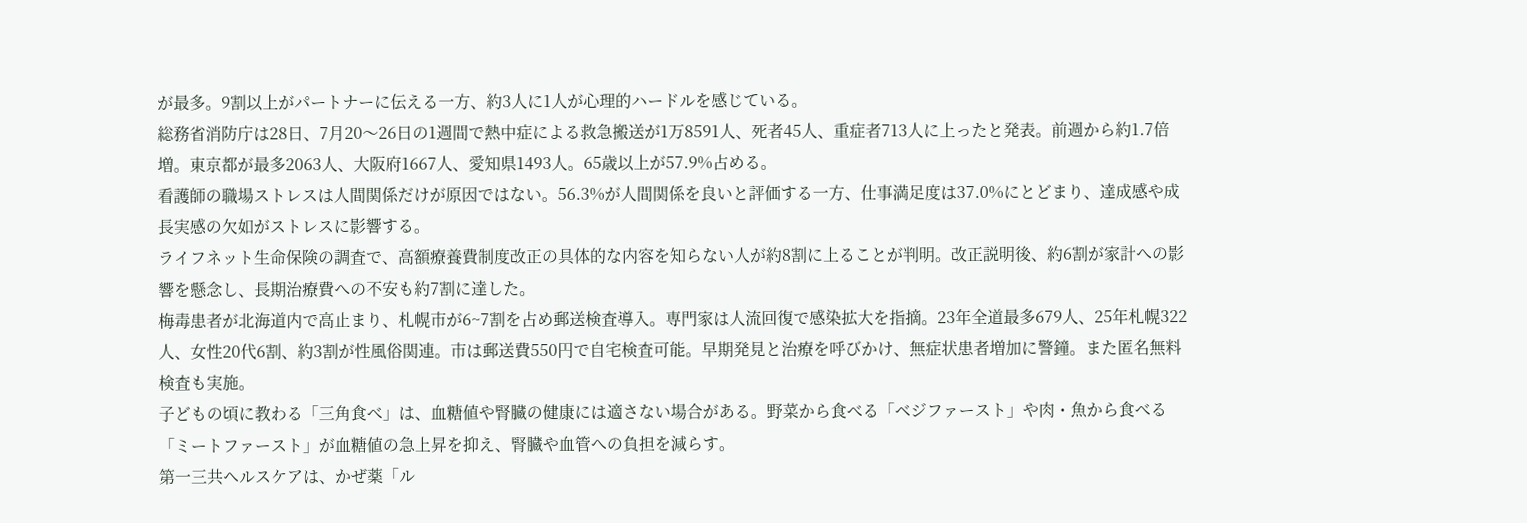が最多。9割以上がパートナーに伝える一方、約3人に1人が心理的ハードルを感じている。
総務省消防庁は28日、7月20〜26日の1週間で熱中症による救急搬送が1万8591人、死者45人、重症者713人に上ったと発表。前週から約1.7倍増。東京都が最多2063人、大阪府1667人、愛知県1493人。65歳以上が57.9%占める。
看護師の職場ストレスは人間関係だけが原因ではない。56.3%が人間関係を良いと評価する一方、仕事満足度は37.0%にとどまり、達成感や成長実感の欠如がストレスに影響する。
ライフネット生命保険の調査で、高額療養費制度改正の具体的な内容を知らない人が約8割に上ることが判明。改正説明後、約6割が家計への影響を懸念し、長期治療費への不安も約7割に達した。
梅毒患者が北海道内で高止まり、札幌市が6~7割を占め郵送検査導入。専門家は人流回復で感染拡大を指摘。23年全道最多679人、25年札幌322人、女性20代6割、約3割が性風俗関連。市は郵送費550円で自宅検査可能。早期発見と治療を呼びかけ、無症状患者増加に警鐘。また匿名無料検査も実施。
子どもの頃に教わる「三角食べ」は、血糖値や腎臓の健康には適さない場合がある。野菜から食べる「ベジファースト」や肉・魚から食べる「ミートファースト」が血糖値の急上昇を抑え、腎臓や血管への負担を減らす。
第一三共ヘルスケアは、かぜ薬「ル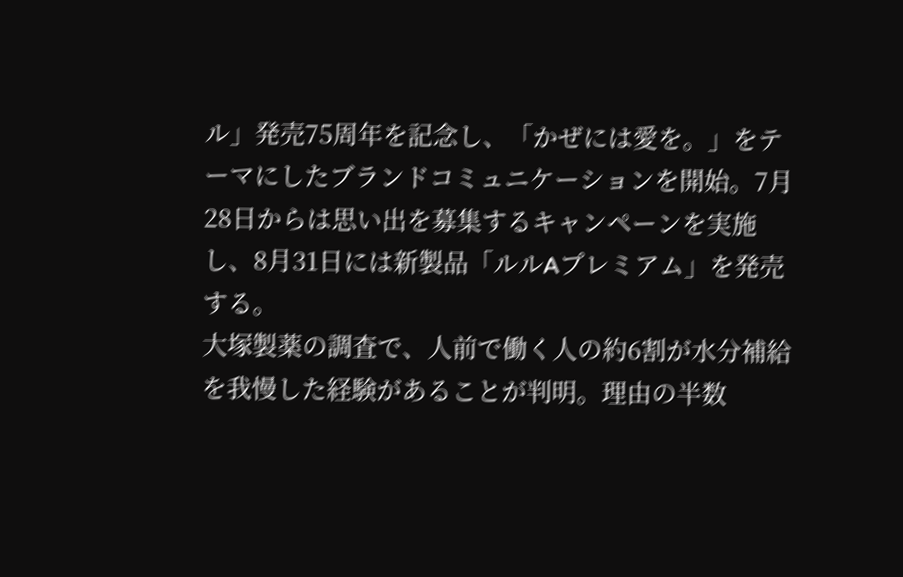ル」発売75周年を記念し、「かぜには愛を。」をテーマにしたブランドコミュニケーションを開始。7月28日からは思い出を募集するキャンペーンを実施し、8月31日には新製品「ルルAプレミアム」を発売する。
大塚製薬の調査で、人前で働く人の約6割が水分補給を我慢した経験があることが判明。理由の半数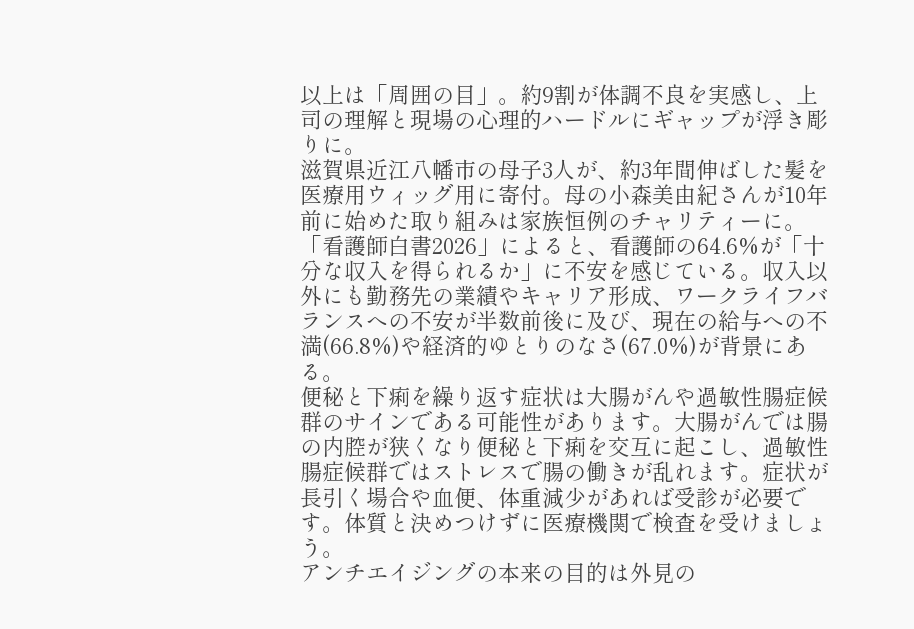以上は「周囲の目」。約9割が体調不良を実感し、上司の理解と現場の心理的ハードルにギャップが浮き彫りに。
滋賀県近江八幡市の母子3人が、約3年間伸ばした髪を医療用ウィッグ用に寄付。母の小森美由紀さんが10年前に始めた取り組みは家族恒例のチャリティーに。
「看護師白書2026」によると、看護師の64.6%が「十分な収入を得られるか」に不安を感じている。収入以外にも勤務先の業績やキャリア形成、ワークライフバランスへの不安が半数前後に及び、現在の給与への不満(66.8%)や経済的ゆとりのなさ(67.0%)が背景にある。
便秘と下痢を繰り返す症状は大腸がんや過敏性腸症候群のサインである可能性があります。大腸がんでは腸の内腔が狭くなり便秘と下痢を交互に起こし、過敏性腸症候群ではストレスで腸の働きが乱れます。症状が長引く場合や血便、体重減少があれば受診が必要です。体質と決めつけずに医療機関で検査を受けましょう。
アンチエイジングの本来の目的は外見の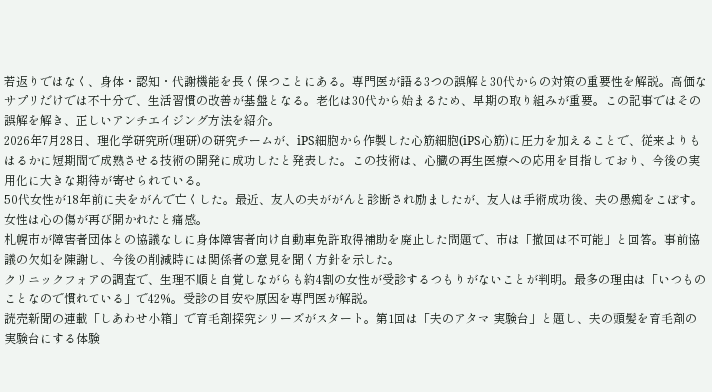若返りではなく、身体・認知・代謝機能を長く保つことにある。専門医が語る3つの誤解と30代からの対策の重要性を解説。高価なサプリだけでは不十分で、生活習慣の改善が基盤となる。老化は30代から始まるため、早期の取り組みが重要。この記事ではその誤解を解き、正しいアンチエイジング方法を紹介。
2026年7月28日、理化学研究所(理研)の研究チームが、iPS細胞から作製した心筋細胞(iPS心筋)に圧力を加えることで、従来よりもはるかに短期間で成熟させる技術の開発に成功したと発表した。この技術は、心臓の再生医療への応用を目指しており、今後の実用化に大きな期待が寄せられている。
50代女性が18年前に夫をがんで亡くした。最近、友人の夫ががんと診断され励ましたが、友人は手術成功後、夫の愚痴をこぼす。女性は心の傷が再び開かれたと痛感。
札幌市が障害者団体との協議なしに身体障害者向け自動車免許取得補助を廃止した問題で、市は「撤回は不可能」と回答。事前協議の欠如を陳謝し、今後の削減時には関係者の意見を聞く方針を示した。
クリニックフォアの調査で、生理不順と自覚しながらも約4割の女性が受診するつもりがないことが判明。最多の理由は「いつものことなので慣れている」で42%。受診の目安や原因を専門医が解説。
読売新聞の連載「しあわせ小箱」で育毛剤探究シリーズがスタート。第1回は「夫のアタマ 実験台」と題し、夫の頭髪を育毛剤の実験台にする体験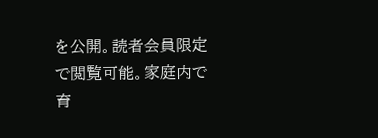を公開。読者会員限定で閲覧可能。家庭内で育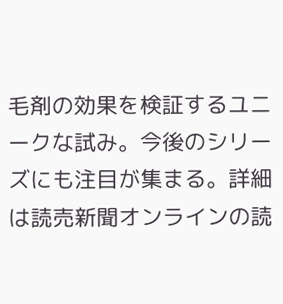毛剤の効果を検証するユニークな試み。今後のシリーズにも注目が集まる。詳細は読売新聞オンラインの読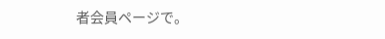者会員ページで。